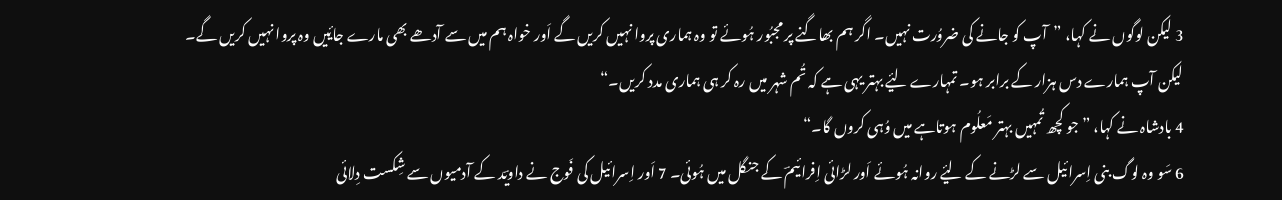3 لیکن لوگوں نے کہا، ”آپ کو جانے کی ضروُرت نہیں۔ اگر ہم بھاگنے پر مجبُور ہُوئے تو وہ ہماری پروا نہیں کریں گے اَور خواہ ہم میں سے آدھے بھی مارے جایٔیں وہ پروا نہیں کریں گے۔ لیکن آپ ہمارے دس ہزار کے برابر ہو۔ تمہارے لیٔے بہتر یہی ہے کہ تُم شہر میں رہ کر ہی ہماری مدد کریں۔“
4 بادشاہ نے کہا، ”جو کچھ تُمہیں بہتر مَعلُوم ہوتاہے میں وُہی کروں گا۔“
6 سَو وہ لوگ بنی اِسرائیل سے لڑنے کے لیٔے روانہ ہُوئے اَور لڑائی اِفرائیمؔ کے جنگل میں ہُوئی۔ 7 اَور اِسرائیل کی فَوج نے داویؔد کے آدمیوں سے شِکست دِلائی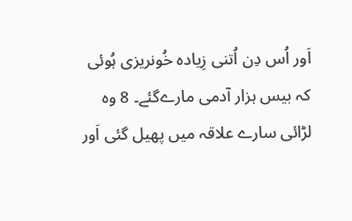اَور اُس دِن اُتنی زِیادہ خُونریزی ہُوئی کہ بیس ہزار آدمی مارےگئے۔ 8 وہ لڑائی سارے علاقہ میں پھیل گئی اَور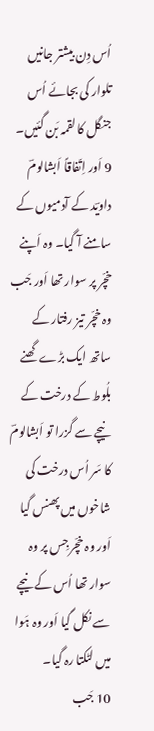اُس دِن بیشتر جانیں تلوار کی بجائے اُس جنگل کا لقمہ بَن گئیں۔
9 اَور اِتّفاقاً اَبشالومؔ داویؔد کے آدمیوں کے سامنے آ گیا۔ وہ اَپنے خچّر پر سوار تھا اَور جَب وہ خچّر تیز رفتار کے ساتھ ایک بڑے گھنے بلُوط کے درخت کے نیچے سے گزرا تو اَبشالومؔ کا سَر اُس درخت کی شاخوں میں پھنس گیا اَور وہ خچّر جِس پر وہ سوار تھا اُس کے نیچے سے نکل گیا اَور وہ ہَوا میں لٹکتا رہ گیا۔
10 جَب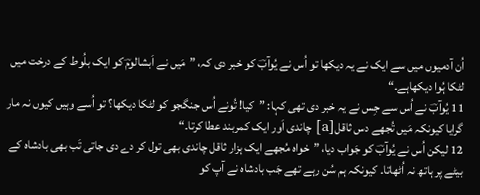اُن آدمیوں میں سے ایک نے یہ دیکھا تو اُس نے یُوآبؔ کو خبر دی کہ، ”مَیں نے اَبشالومؔ کو ایک بلُوط کے درخت میں لٹکا ہُوا دیکھاہے۔“
11 یُوآبؔ نے اُس سے جِس نے یہ خبر دی تھی کہا: ”کیا! تُونے اُس جنگجو کو لٹکا دیکھا؟ تو اُسے وہیں کیوں نہ مار گرایا کیونکہ مَیں تُجھے دس ثاقل[a] چاندی اَور ایک کمربند عطا کرتا۔“
12 لیکن اُس نے یُوآبؔ کو جَواب دیا، ”خواہ مُجھے ایک ہزار ثاقل چاندی بھی تول کر دے دی جاتی تَب بھی بادشاہ کے بیٹے پر ہاتھ نہ اُٹھاتا۔ کیونکہ ہم سُن رہے تھے جَب بادشاہ نے آپ کو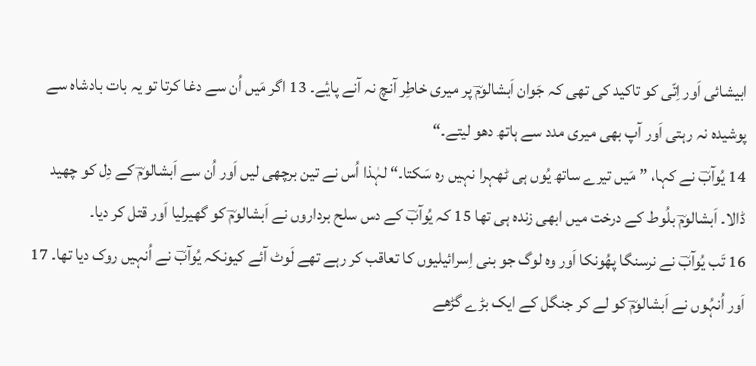ابیشائی اَور اِتّی کو تاکید کی تھی کہ جَوان اَبشالومؔ پر میری خاطِر آنچ نہ آنے پایٔے۔ 13 اگر مَیں اُن سے دغا کرتا تو یہ بات بادشاہ سے پوشیدہ نہ رہتی اَور آپ بھی میری مدد سے ہاتھ دھو لیتے۔“
14 یُوآبؔ نے کہا، ”مَیں تیرے ساتھ یُوں ہی ٹھہرا نہیں رہ سَکتا۔“ لہٰذا اُس نے تین برچھی لیں اَور اُن سے اَبشالومؔ کے دِل کو چھید ڈالا۔ اَبشالومؔ بلُوط کے درخت میں ابھی زندہ ہی تھا 15 کہ یُوآبؔ کے دس سلح برداروں نے اَبشالومؔ کو گھیرلیا اَور قتل کر دیا۔
16 تَب یُوآبؔ نے نرسنگا پھُونکا اَور وہ لوگ جو بنی اِسرائیلیوں کا تعاقب کر رہے تھے لَوٹ آئے کیونکہ یُوآبؔ نے اُنہیں روک دیا تھا۔ 17 اَور اُنہُوں نے اَبشالومؔ کو لے کر جنگل کے ایک بڑے گڑھے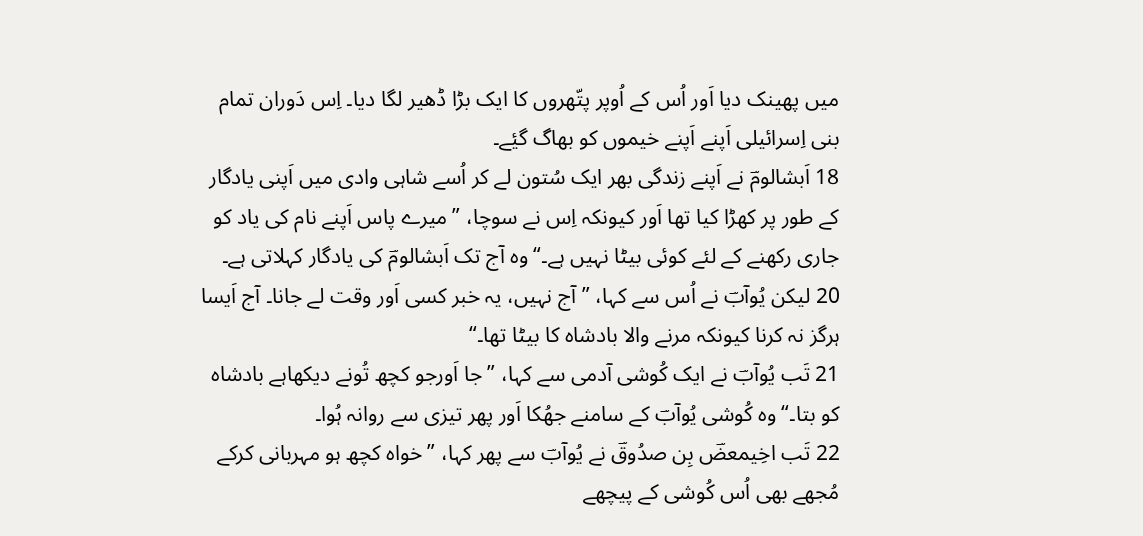میں پھینک دیا اَور اُس کے اُوپر پتّھروں کا ایک بڑا ڈھیر لگا دیا۔ اِس دَوران تمام بنی اِسرائیلی اَپنے اَپنے خیموں کو بھاگ گیٔے۔
18 اَبشالومؔ نے اَپنے زندگی بھر ایک سُتون لے کر اُسے شاہی وادی میں اَپنی یادگار کے طور پر کھڑا کیا تھا اَور کیونکہ اِس نے سوچا، ”میرے پاس اَپنے نام کی یاد کو جاری رکھنے کے لئے کوئی بیٹا نہیں ہے۔“ وہ آج تک اَبشالومؔ کی یادگار کہلاتی ہے۔
20 لیکن یُوآبؔ نے اُس سے کہا، ”آج نہیں، یہ خبر کسی اَور وقت لے جانا۔ آج اَیسا ہرگز نہ کرنا کیونکہ مرنے والا بادشاہ کا بیٹا تھا۔“
21 تَب یُوآبؔ نے ایک کُوشی آدمی سے کہا، ”جا اَورجو کچھ تُونے دیکھاہے بادشاہ کو بتا۔“ وہ کُوشی یُوآبؔ کے سامنے جھُکا اَور پھر تیزی سے روانہ ہُوا۔
22 تَب اخِیمعضؔ بِن صدُوقؔ نے یُوآبؔ سے پھر کہا، ”خواہ کچھ ہو مہربانی کرکے مُجھے بھی اُس کُوشی کے پیچھے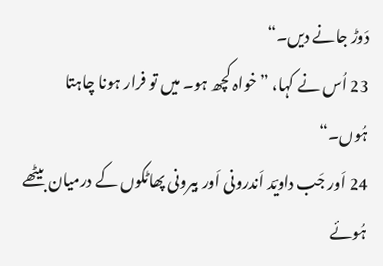دَوڑ جانے دیں۔“
23 اُس نے کہا، ”خواہ کچھ ہو۔ میں تو فرار ہونا چاہتا ہُوں۔“
24 اَور جَب داویؔد اَندرونی اَور بیرونی پھاٹکوں کے درمیان بیٹھے ہُوئے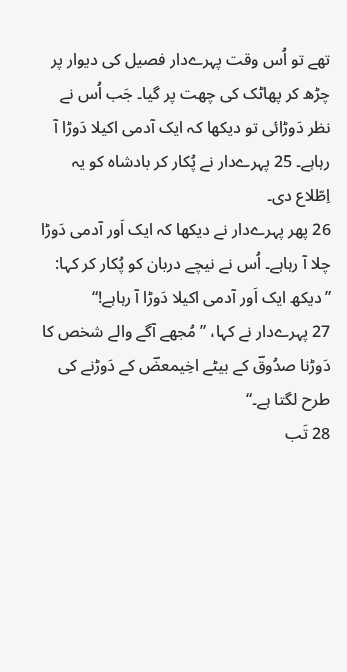تھے تو اُس وقت پہرےدار فصیل کی دیوار پر چڑھ کر پھاٹک کی چھت پر گیا۔ جَب اُس نے نظر دَوڑائی تو دیکھا کہ ایک آدمی اکیلا دَوڑا آ رہاہے۔ 25 پہرےدار نے پُکار کر بادشاہ کو یہ اِطّلاع دی۔
26 پھر پہرےدار نے دیکھا کہ ایک اَور آدمی دَوڑا چلا آ رہاہے۔ اُس نے نیچے دربان کو پُکار کر کہا: ”دیکھ ایک اَور آدمی اکیلا دَوڑا آ رہاہے!“
27 پہرےدار نے کہا، ”مُجھے آگے والے شخص کا دَوڑنا صدُوقؔ کے بیٹے اخِیمعضؔ کے دَوڑنے کی طرح لگتا ہے۔“
28 تَب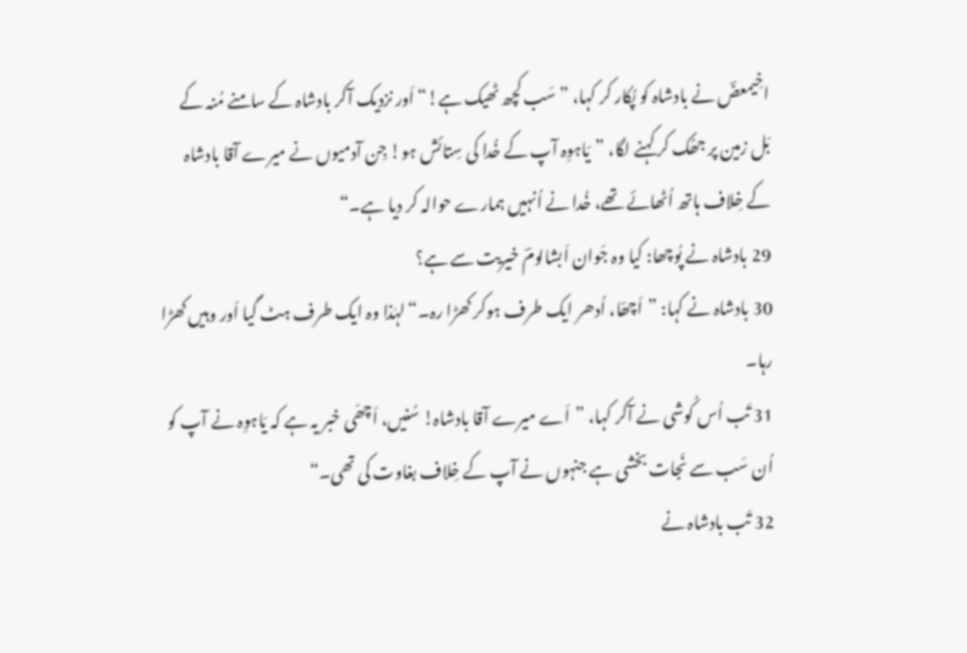اخِیمعضؔ نے بادشاہ کو پُکار کر کہا، ”سَب کچھ ٹھیک ہے!“ اَور نزدیک آکر بادشاہ کے سامنے مُنہ کے بَل زمین پر جھُک کر کہنے لگا، ”یَاہوِہ آپ کے خُدا کی سِتائش ہو! جِن آدمیوں نے میرے آقا بادشاہ کے خِلاف ہاتھ اُٹھائے تھے، خُدا نے اُنہیں ہمارے حوالہ کر دیا ہے۔“
29 بادشاہ نے پُوچھا: کیا وہ جَوان اَبشالومؔ خیریت سے ہے؟
30 بادشاہ نے کہا: ”اَچھّا، اُدھر ایک طرف ہوکر کھڑا رہ۔“ لہٰذا وہ ایک طرف ہٹ گیا اَور وہیں کھڑا رہا۔
31 تَب اُس کُوشی نے آکر کہا، ”اَے میرے آقا بادشاہ! سُنیں، اَچھّی خبر یہ ہے کہ یَاہوِہ نے آپ کو اُن سَب سے نَجات بخشی ہے جنہوں نے آپ کے خِلاف بغاوت کی تھی۔“
32 تَب بادشاہ نے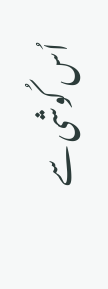اُس کُوشی سے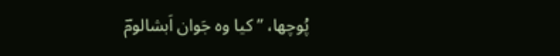پُوچھا، ”کیا وہ جَوان اَبشالومؔ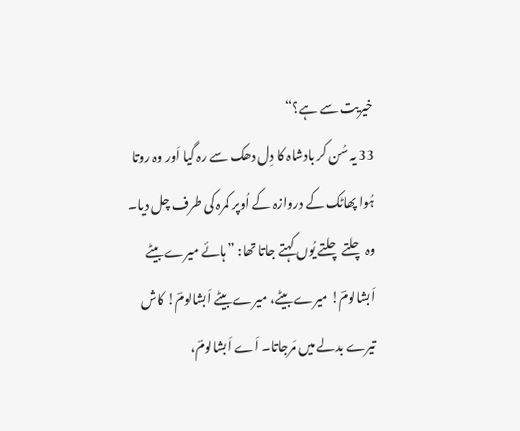خیریت سے ہے؟“
33 یہ سُن کر بادشاہ کا دِل دھک سے رہ گیا اَور وہ روتا ہُوا پھاٹک کے دروازہ کے اُوپر کمرہ کی طرف چل دیا۔ وہ چلتے چلتے یُوں کہتے جاتا تھا: ”ہائے میرے بیٹے اَبشالومؔ! میرے بیٹے، میرے بیٹے اَبشالومؔ! کاش تیرے بدلے میں مَرجاتا۔ اَے اَبشالومؔ،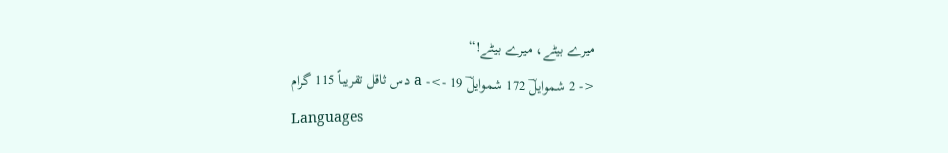میرے بیٹے، میرے بیٹے!“
<- 2 شموایلؔ 172 شموایلؔ 19 ->- a دس ثاقل تقریباً 115 گرام
Languages